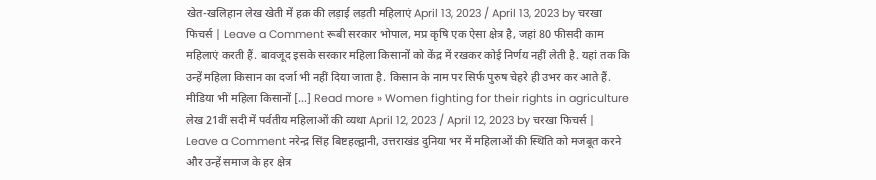खेत-खलिहान लेख खेती में हक़ की लड़ाई लड़ती महिलाएं April 13, 2023 / April 13, 2023 by चरखा फिचर्स | Leave a Comment रूबी सरकार भोपाल, मप्र कृषि एक ऐसा क्षेत्र है, जहां 80 फीसदी काम महिलाएं करती हैं. बावजूद इसके सरकार महिला किसानों को केंद्र में रखकर कोई निर्णय नहीं लेती है. यहां तक कि उन्हें महिला किसान का दर्जा भी नहीं दिया जाता है. किसान के नाम पर सिर्फ पुरुष चेहरे ही उभर कर आते हैं. मीडिया भी महिला किसानों […] Read more » Women fighting for their rights in agriculture
लेख 21वीं सदी में पर्वतीय महिलाओं की व्यथा April 12, 2023 / April 12, 2023 by चरखा फिचर्स | Leave a Comment नरेन्द्र सिंह बिष्टहल्द्वानी, उत्तराखंड दुनिया भर में महिलाओं की स्थिति को मजबूत करने और उन्हें समाज के हर क्षेत्र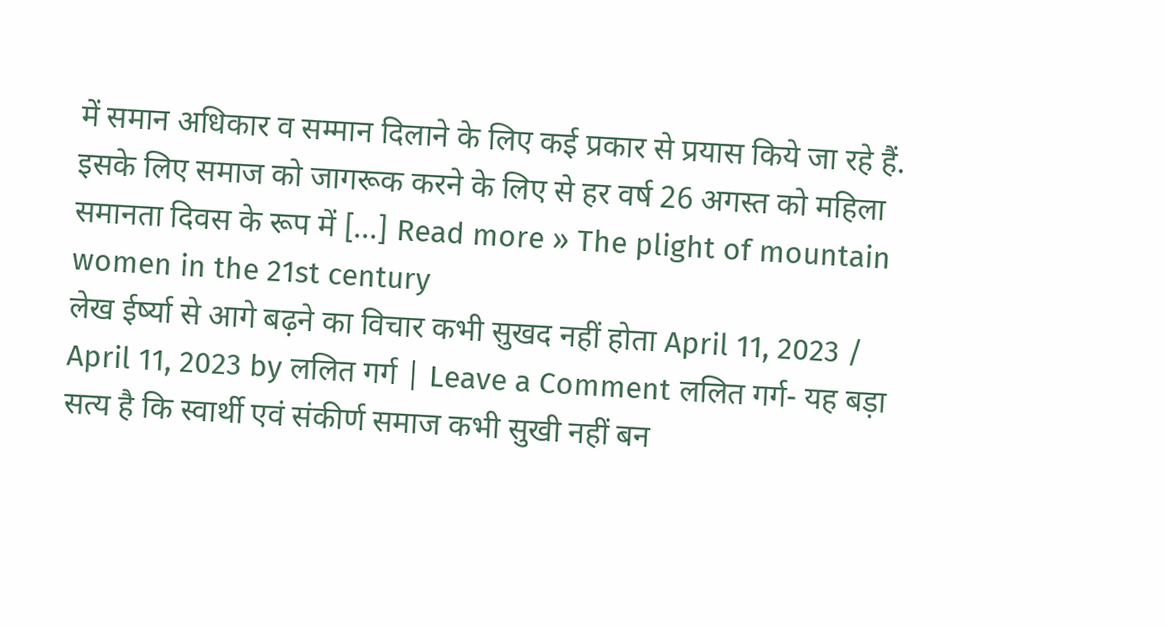में समान अधिकार व सम्मान दिलाने के लिए कई प्रकार से प्रयास किये जा रहे हैं. इसके लिए समाज को जागरूक करने के लिए से हर वर्ष 26 अगस्त को महिला समानता दिवस के रूप में […] Read more » The plight of mountain women in the 21st century
लेख ईर्ष्या से आगे बढ़ने का विचार कभी सुखद नहीं होता April 11, 2023 / April 11, 2023 by ललित गर्ग | Leave a Comment ललित गर्ग- यह बड़ा सत्य है कि स्वार्थी एवं संकीर्ण समाज कभी सुखी नहीं बन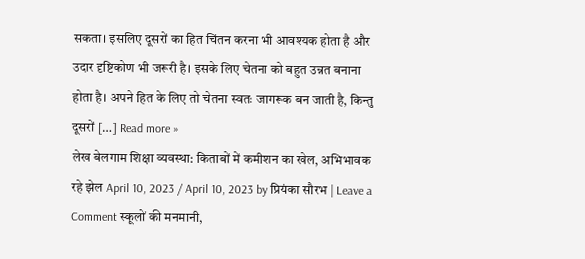सकता। इसलिए दूसरों का हित चिंतन करना भी आवश्यक होता है और उदार दृष्टिकोण भी जरूरी है। इसके लिए चेतना को बहुत उन्नत बनाना होता है। अपने हित के लिए तो चेतना स्वतः जागरूक बन जाती है, किन्तु दूसरों […] Read more »
लेख बेलगाम शिक्षा व्यवस्था: किताबों में कमीशन का खेल, अभिभावक रहे झेल April 10, 2023 / April 10, 2023 by प्रियंका सौरभ | Leave a Comment स्कूलों की मनमानी,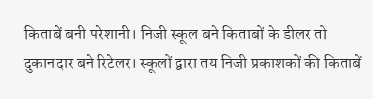किताबें बनी परेशानी। निजी स्कूल बने किताबों के डीलर तो दुकानदार बने रिटेलर। स्कूलों द्वारा तय निजी प्रकाशकों की किताबें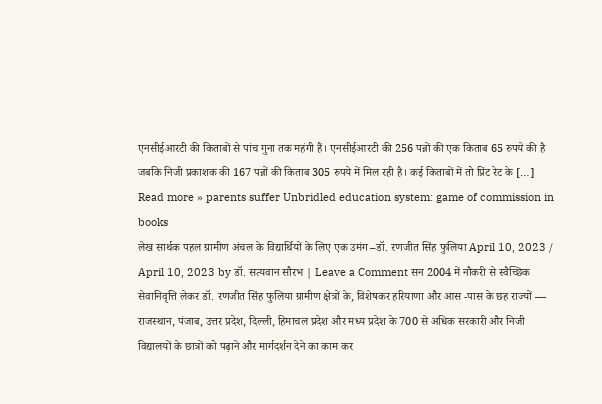एनसीईआरटी की किताबों से पांच गुना तक महंगी हैं। एनसीईआरटी की 256 पन्नों की एक किताब 65 रुपये की है जबकि निजी प्रकाशक की 167 पन्नों की किताब 305 रुपये में मिल रही है। कई किताबों में तो प्रिंट रेट के […] Read more » parents suffer Unbridled education system: game of commission in books
लेख सार्थक पहल ग्रामीण अंचल के विद्यार्थियों के लिए एक उमंग –डॉ. रणजीत सिंह फुलिया April 10, 2023 / April 10, 2023 by डॉ. सत्यवान सौरभ | Leave a Comment सन 2004 में नौकरी से स्वैच्छिक सेवानिवृत्ति लेकर डॉ. रणजीत सिंह फुलिया ग्रामीण क्षेत्रों के, विशेषकर हरियाणा और आस -पास के छह राज्यों — राजस्थान, पंजाब, उत्तर प्रदेश, दिल्ली, हिमाचल प्रदेश और मध्य प्रदेश के 700 से अधिक सरकारी और निजी विद्यालयों के छात्रों को पढ़ाने और मार्गदर्शन देने का काम कर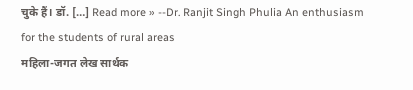चुके हैं। डॉ. […] Read more » --Dr. Ranjit Singh Phulia An enthusiasm for the students of rural areas
महिला-जगत लेख सार्थक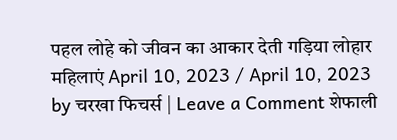पहल लोहे को जीवन का आकार देती गड़िया लोहार महिलाएं April 10, 2023 / April 10, 2023 by चरखा फिचर्स | Leave a Comment शेफाली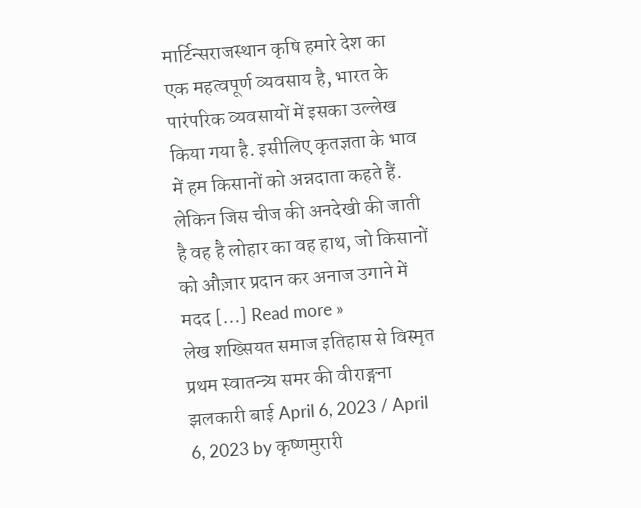मार्टिन्सराजस्थान कृषि हमारे देश का एक महत्वपूर्ण व्यवसाय है, भारत के पारंपरिक व्यवसायों में इसका उल्लेख किया गया है. इसीलिए कृतज्ञता के भाव में हम किसानों को अन्नदाता कहते हैं. लेकिन जिस चीज की अनदेखी की जाती है वह है लोहार का वह हाथ, जो किसानों को औज़ार प्रदान कर अनाज उगाने में मदद […] Read more »
लेख शख्सियत समाज इतिहास से विस्मृत प्रथम स्वातन्त्र्य समर की वीराङ्गना झलकारी बाई April 6, 2023 / April 6, 2023 by कृष्णमुरारी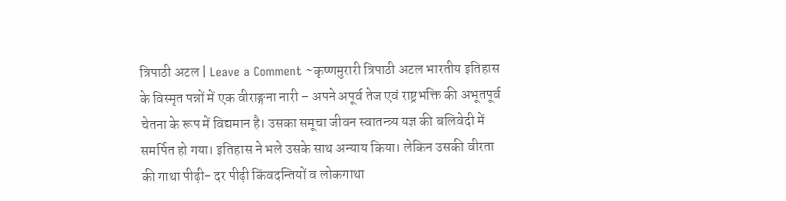त्रिपाठी अटल | Leave a Comment ~कृष्णमुरारी त्रिपाठी अटल भारतीय इतिहास के विस्मृत पन्नों में एक वीराङ्गना नारी – अपने अपूर्व तेज एवं राष्ट्रभक्ति की अभूतपूर्व चेतना के रूप में विद्यमान है। उसका समूचा जीवन स्वातन्त्र्य यज्ञ की बलिवेदी में समर्पित हो गया। इतिहास ने भले उसके साथ अन्याय किया। लेकिन उसकी वीरता की गाथा पीढ़ी- दर पीढ़ी किंवदन्तियों व लोकगाथा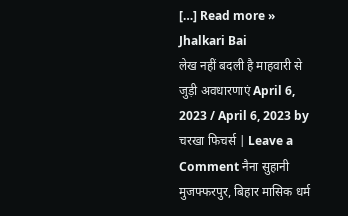[…] Read more » Jhalkari Bai
लेख नहीं बदली है माहवारी से जुड़ी अवधारणाएं April 6, 2023 / April 6, 2023 by चरखा फिचर्स | Leave a Comment नैना सुहानी मुजफ्फरपुर, बिहार मासिक धर्म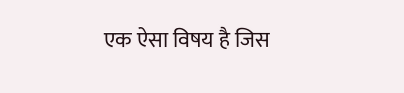एक ऐसा विषय है जिस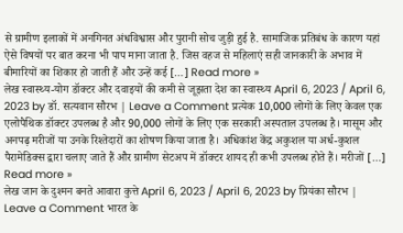से ग्रामीण इलाकों में अनगिनत अंधविश्वास और पुरानी सोच जुड़ी हुई है. सामाजिक प्रतिबंध के कारण यहां ऐसे विषयों पर बात करना भी पाप माना जाता है. जिस वहज से महिलाएं सही जानकारी के अभाव में बीमारियों का शिकार हो जाती हैं और उन्हें कई […] Read more »
लेख स्वास्थ्य-योग डॉक्टर और दवाइयों की कमी से जूझता देश का स्वास्थ्य April 6, 2023 / April 6, 2023 by डॉ. सत्यवान सौरभ | Leave a Comment प्रत्येक 10,000 लोगों के लिए केवल एक एलोपैथिक डॉक्टर उपलब्ध है और 90,000 लोगों के लिए एक सरकारी अस्पताल उपलब्ध है। मासूम और अनपढ़ मरीजों या उनके रिश्तेदारों का शोषण किया जाता है। अधिकांश केंद्र अकुशल या अर्ध-कुशल पैरामेडिक्स द्वारा चलाए जाते हैं और ग्रामीण सेटअप में डॉक्टर शायद ही कभी उपलब्ध होते हैं। मरीजों […] Read more »
लेख जान के दुश्मन बनते आवारा कुत्ते April 6, 2023 / April 6, 2023 by प्रियंका सौरभ | Leave a Comment भारत के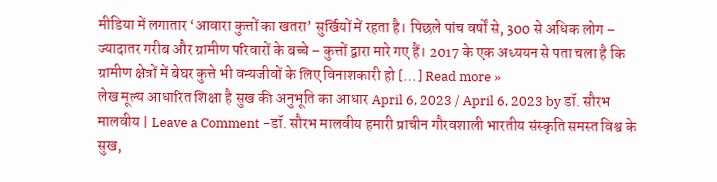मीडिया में लगातार ‘आवारा कुत्तों का खतरा’ सुर्खियों में रहता है। पिछले पांच वर्षों से, 300 से अधिक लोग – ज्यादातर गरीब और ग्रामीण परिवारों के बच्चे – कुत्तों द्वारा मारे गए हैं। 2017 के एक अध्ययन से पता चला है कि ग्रामीण क्षेत्रों में बेघर कुत्ते भी वन्यजीवों के लिए विनाशकारी हो […] Read more »
लेख मूल्य आधारित शिक्षा है सुख की अनुभूति का आधार April 6, 2023 / April 6, 2023 by डॉ. सौरभ मालवीय | Leave a Comment -डॉ. सौरभ मालवीय हमारी प्राचीन गौरवशाली भारतीय संस्कृति समस्त विश्व के सुख,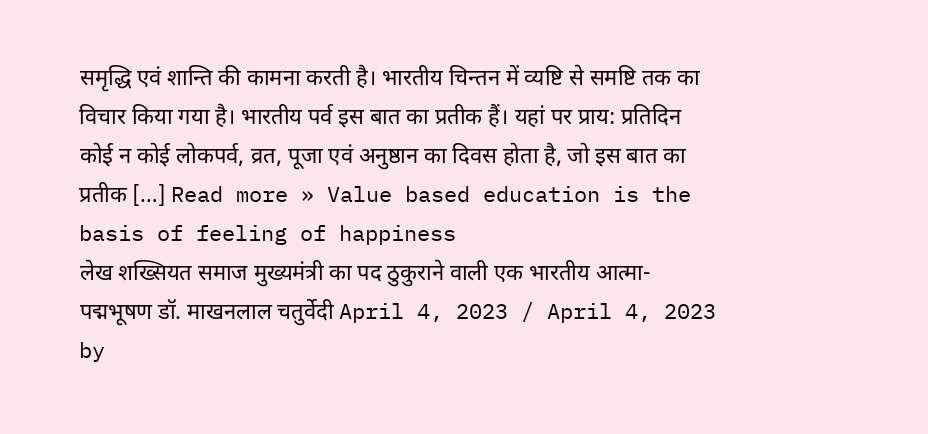समृद्धि एवं शान्ति की कामना करती है। भारतीय चिन्तन में व्यष्टि से समष्टि तक का विचार किया गया है। भारतीय पर्व इस बात का प्रतीक हैं। यहां पर प्राय: प्रतिदिन कोई न कोई लोकपर्व, व्रत, पूजा एवं अनुष्ठान का दिवस होता है, जो इस बात का प्रतीक […] Read more » Value based education is the basis of feeling of happiness
लेख शख्सियत समाज मुख्यमंत्री का पद ठुकुराने वाली एक भारतीय आत्मा-पद्मभूषण डॉ. माखनलाल चतुर्वेदी April 4, 2023 / April 4, 2023 by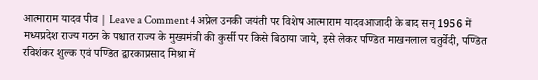आत्माराम यादव पीव | Leave a Comment 4 अप्रेल उनकी जयंती पर विशेष आत्माराम यादवआजादी के बाद सन् 1956 में मध्यप्रदेश राज्य गठन के पश्चात राज्य के मुख्यमंत्री की कुर्सी पर किसे बिठाया जाये, इसे लेकर पण्डित माखनलाल चतुर्वेदी, पण्डित रविशंकर शुल्क एवं पण्डित द्वारकाप्रसाद मिश्रा में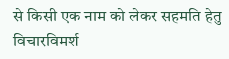से किसी एक नाम को लेकर सहमति हेतु विचारविमर्श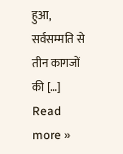हुआ, सर्वसम्मति से तीन कागजों की […] Read more »